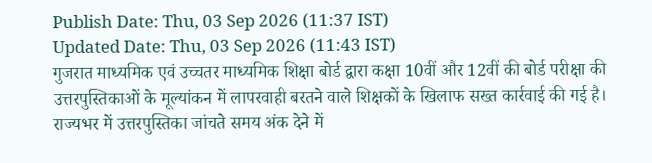Publish Date: Thu, 03 Sep 2026 (11:37 IST)
Updated Date: Thu, 03 Sep 2026 (11:43 IST)
गुजरात माध्यमिक एवं उच्चतर माध्यमिक शिक्षा बोर्ड द्वारा कक्षा 10वीं और 12वीं की बोर्ड परीक्षा की उत्तरपुस्तिकाओं के मूल्यांकन में लापरवाही बरतने वाले शिक्षकों के खिलाफ सख्त कार्रवाई की गई है। राज्यभर में उत्तरपुस्तिका जांचते समय अंक देने में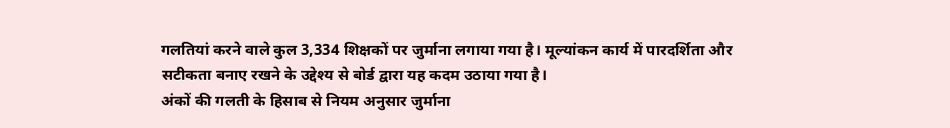गलतियां करने वाले कुल 3,334 शिक्षकों पर जुर्माना लगाया गया है। मूल्यांकन कार्य में पारदर्शिता और सटीकता बनाए रखने के उद्देश्य से बोर्ड द्वारा यह कदम उठाया गया है।
अंकों की गलती के हिसाब से नियम अनुसार जुर्माना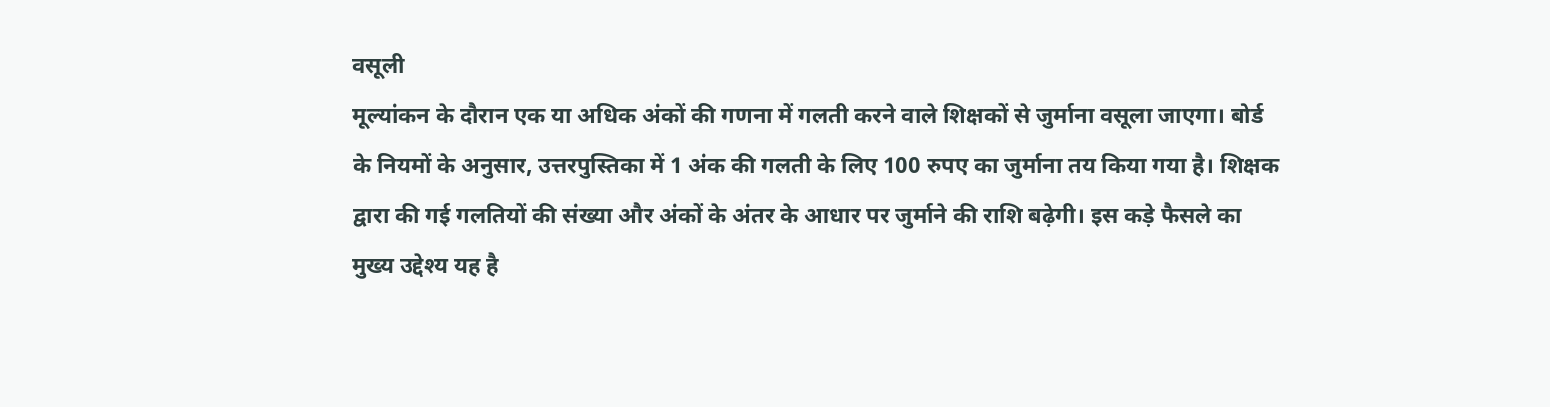वसूली
मूल्यांकन के दौरान एक या अधिक अंकों की गणना में गलती करने वाले शिक्षकों से जुर्माना वसूला जाएगा। बोर्ड के नियमों के अनुसार, उत्तरपुस्तिका में 1 अंक की गलती के लिए 100 रुपए का जुर्माना तय किया गया है। शिक्षक द्वारा की गई गलतियों की संख्या और अंकों के अंतर के आधार पर जुर्माने की राशि बढ़ेगी। इस कड़े फैसले का मुख्य उद्देश्य यह है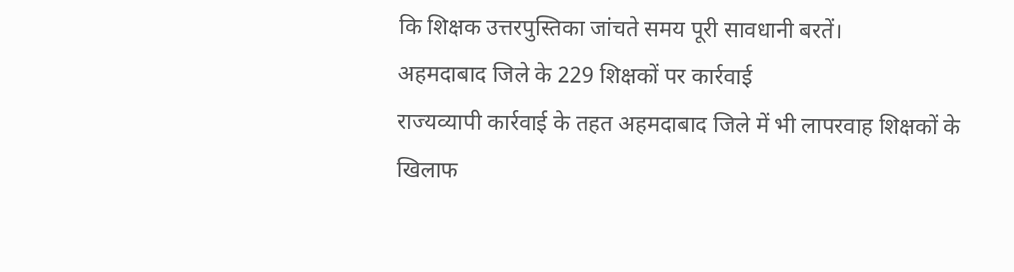कि शिक्षक उत्तरपुस्तिका जांचते समय पूरी सावधानी बरतें।
अहमदाबाद जिले के 229 शिक्षकों पर कार्रवाई
राज्यव्यापी कार्रवाई के तहत अहमदाबाद जिले में भी लापरवाह शिक्षकों के खिलाफ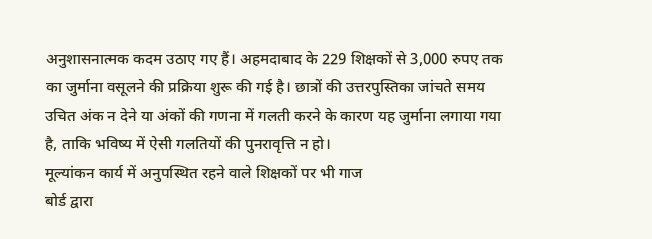अनुशासनात्मक कदम उठाए गए हैं। अहमदाबाद के 229 शिक्षकों से 3,000 रुपए तक का जुर्माना वसूलने की प्रक्रिया शुरू की गई है। छात्रों की उत्तरपुस्तिका जांचते समय उचित अंक न देने या अंकों की गणना में गलती करने के कारण यह जुर्माना लगाया गया है, ताकि भविष्य में ऐसी गलतियों की पुनरावृत्ति न हो।
मूल्यांकन कार्य में अनुपस्थित रहने वाले शिक्षकों पर भी गाज
बोर्ड द्वारा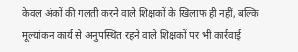केवल अंकों की गलती करने वाले शिक्षकों के खिलाफ ही नहीं, बल्कि मूल्यांकन कार्य से अनुपस्थित रहने वाले शिक्षकों पर भी कार्रवाई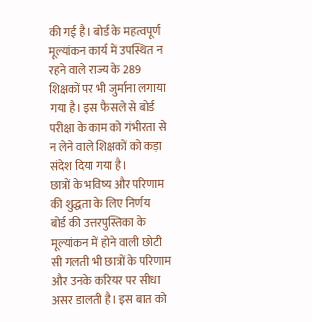की गई है। बोर्ड के महत्वपूर्ण मूल्यांकन कार्य में उपस्थित न रहने वाले राज्य के 289 शिक्षकों पर भी जुर्माना लगाया गया है। इस फैसले से बोर्ड परीक्षा के काम को गंभीरता से न लेने वाले शिक्षकों को कड़ा संदेश दिया गया है।
छात्रों के भविष्य और परिणाम की शुद्धता के लिए निर्णय
बोर्ड की उत्तरपुस्तिका के मूल्यांकन में होने वाली छोटी सी गलती भी छात्रों के परिणाम और उनके करियर पर सीधा असर डालती है। इस बात को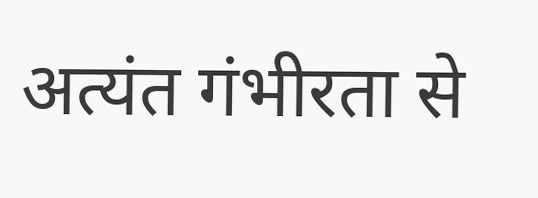अत्यंत गंभीरता से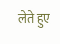लेते हुए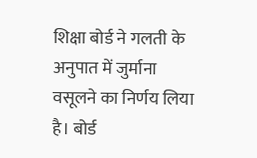शिक्षा बोर्ड ने गलती के अनुपात में जुर्माना वसूलने का निर्णय लिया है। बोर्ड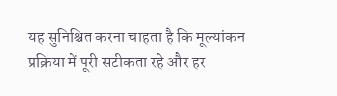यह सुनिश्चित करना चाहता है कि मूल्यांकन प्रक्रिया में पूरी सटीकता रहे और हर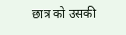छात्र को उसकी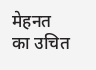मेहनत का उचित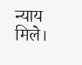न्याय मिले।